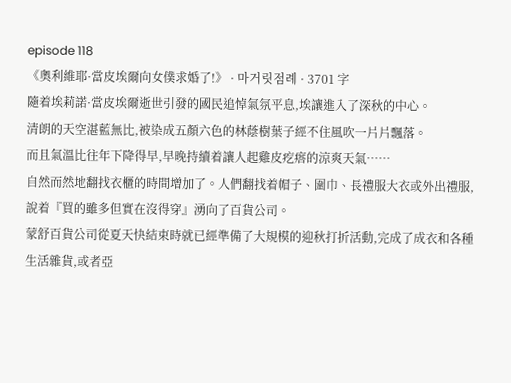episode 118
《奧利維耶·當皮埃爾向女僕求婚了!》 · 마거릿점례 · 3701 字
隨着埃莉諾·當皮埃爾逝世引發的國民追悼氣氛平息,埃讓進入了深秋的中心。
清朗的天空湛藍無比,被染成五顏六色的林蔭樹葉子經不住風吹一片片飄落。
而且氣溫比往年下降得早,早晚持續着讓人起雞皮疙瘩的涼爽天氣……
自然而然地翻找衣櫃的時間增加了。人們翻找着帽子、圍巾、長禮服大衣或外出禮服,說着『買的雖多但實在沒得穿』湧向了百貨公司。
蒙舒百貨公司從夏天快結束時就已經準備了大規模的迎秋打折活動,完成了成衣和各種生活雜貨,或者亞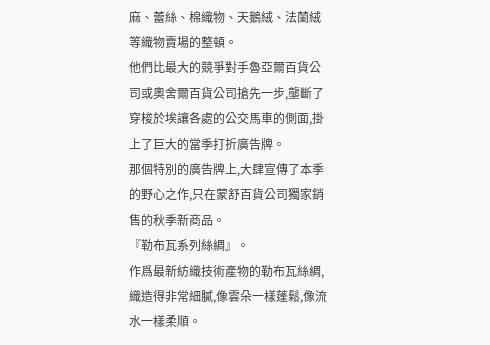麻、蕾絲、棉織物、天鵝絨、法蘭絨等織物賣場的整頓。
他們比最大的競爭對手魯亞爾百貨公司或奧舍爾百貨公司搶先一步,壟斷了穿梭於埃讓各處的公交馬車的側面,掛上了巨大的當季打折廣告牌。
那個特別的廣告牌上,大肆宣傳了本季的野心之作,只在蒙舒百貨公司獨家銷售的秋季新商品。
『勒布瓦系列絲綢』。
作爲最新紡織技術產物的勒布瓦絲綢,織造得非常細膩,像雲朵一樣蓬鬆,像流水一樣柔順。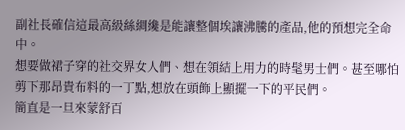副社長確信這最高級絲綢纔是能讓整個埃讓沸騰的產品,他的預想完全命中。
想要做裙子穿的社交界女人們、想在領結上用力的時髦男士們。甚至哪怕剪下那昂貴布料的一丁點,想放在頭飾上顯擺一下的平民們。
簡直是一旦來蒙舒百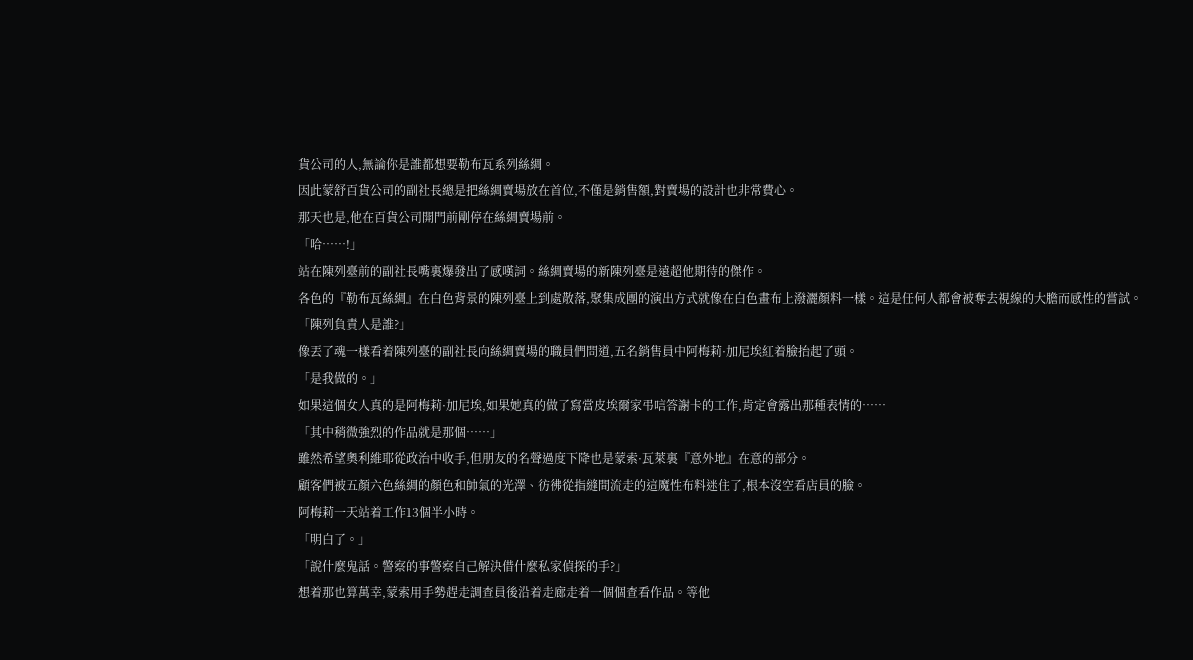貨公司的人,無論你是誰都想要勒布瓦系列絲綢。
因此蒙舒百貨公司的副社長總是把絲綢賣場放在首位,不僅是銷售額,對賣場的設計也非常費心。
那天也是,他在百貨公司開門前剛停在絲綢賣場前。
「哈……!」
站在陳列臺前的副社長嘴裏爆發出了感嘆詞。絲綢賣場的新陳列臺是遠超他期待的傑作。
各色的『勒布瓦絲綢』在白色背景的陳列臺上到處散落,聚集成團的演出方式就像在白色畫布上潑灑顏料一樣。這是任何人都會被奪去視線的大膽而感性的嘗試。
「陳列負責人是誰?」
像丟了魂一樣看着陳列臺的副社長向絲綢賣場的職員們問道,五名銷售員中阿梅莉·加尼埃紅着臉抬起了頭。
「是我做的。」
如果這個女人真的是阿梅莉·加尼埃,如果她真的做了寫當皮埃爾家弔唁答謝卡的工作,肯定會露出那種表情的……
「其中稍微強烈的作品就是那個……」
雖然希望奧利維耶從政治中收手,但朋友的名聲過度下降也是蒙索·瓦萊裏『意外地』在意的部分。
顧客們被五顏六色絲綢的顏色和帥氣的光澤、彷彿從指縫間流走的這魔性布料迷住了,根本沒空看店員的臉。
阿梅莉一天站着工作13個半小時。
「明白了。」
「說什麼鬼話。警察的事警察自己解決借什麼私家偵探的手?」
想着那也算萬幸,蒙索用手勢趕走調查員後沿着走廊走着一個個查看作品。等他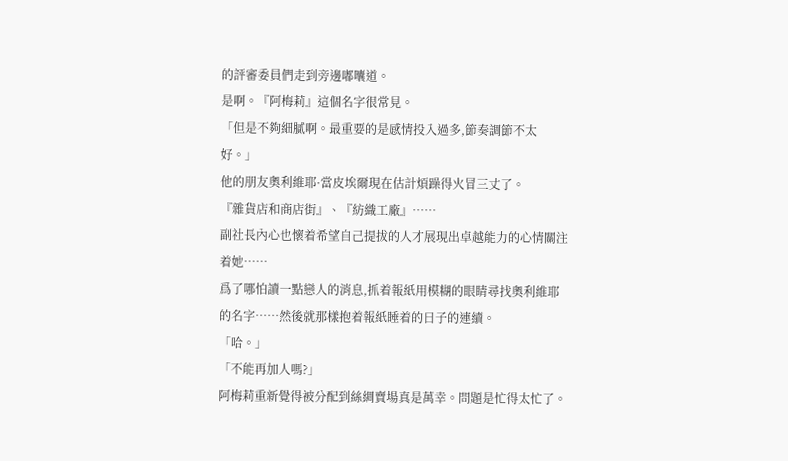的評審委員們走到旁邊嘟囔道。
是啊。『阿梅莉』這個名字很常見。
「但是不夠細膩啊。最重要的是感情投入過多,節奏調節不太好。」
他的朋友奧利維耶·當皮埃爾現在估計煩躁得火冒三丈了。
『雜貨店和商店街』、『紡織工廠』……
副社長內心也懷着希望自己提拔的人才展現出卓越能力的心情關注着她……
爲了哪怕讀一點戀人的消息,抓着報紙用模糊的眼睛尋找奧利維耶的名字……然後就那樣抱着報紙睡着的日子的連續。
「哈。」
「不能再加人嗎?」
阿梅莉重新覺得被分配到絲綢賣場真是萬幸。問題是忙得太忙了。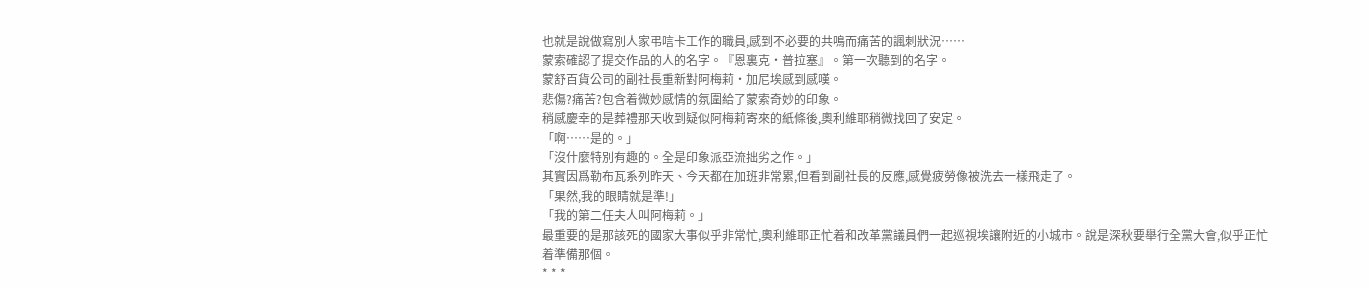也就是說做寫別人家弔唁卡工作的職員,感到不必要的共鳴而痛苦的諷刺狀況……
蒙索確認了提交作品的人的名字。『恩裏克·普拉塞』。第一次聽到的名字。
蒙舒百貨公司的副社長重新對阿梅莉·加尼埃感到感嘆。
悲傷?痛苦?包含着微妙感情的氛圍給了蒙索奇妙的印象。
稍感慶幸的是葬禮那天收到疑似阿梅莉寄來的紙條後,奧利維耶稍微找回了安定。
「啊……是的。」
「沒什麼特別有趣的。全是印象派亞流拙劣之作。」
其實因爲勒布瓦系列昨天、今天都在加班非常累,但看到副社長的反應,感覺疲勞像被洗去一樣飛走了。
「果然,我的眼睛就是準!」
「我的第二任夫人叫阿梅莉。」
最重要的是那該死的國家大事似乎非常忙,奧利維耶正忙着和改革黨議員們一起巡視埃讓附近的小城市。說是深秋要舉行全黨大會,似乎正忙着準備那個。
* * *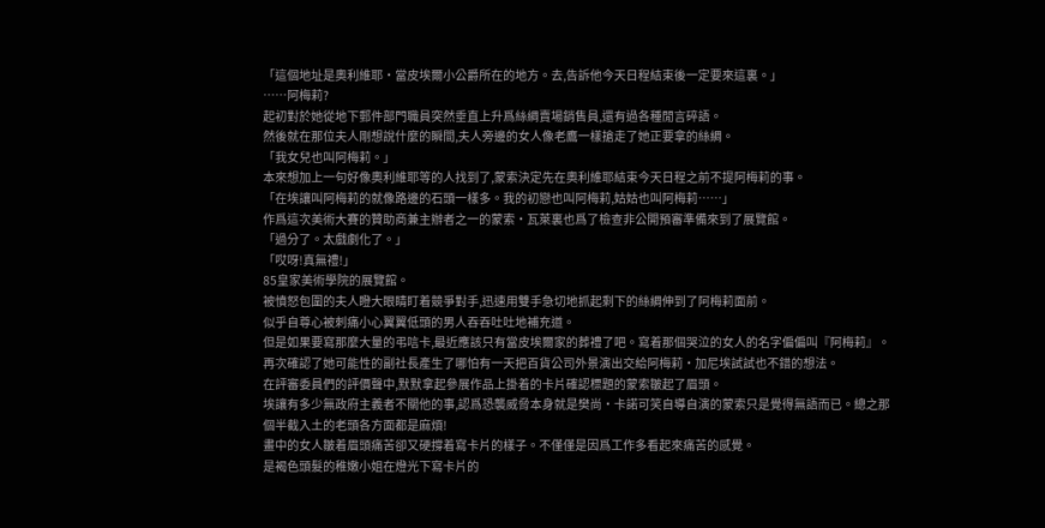「這個地址是奧利維耶·當皮埃爾小公爵所在的地方。去,告訴他今天日程結束後一定要來這裏。」
……阿梅莉?
起初對於她從地下郵件部門職員突然垂直上升爲絲綢賣場銷售員,還有過各種閒言碎語。
然後就在那位夫人剛想說什麼的瞬間,夫人旁邊的女人像老鷹一樣搶走了她正要拿的絲綢。
「我女兒也叫阿梅莉。」
本來想加上一句好像奧利維耶等的人找到了,蒙索決定先在奧利維耶結束今天日程之前不提阿梅莉的事。
「在埃讓叫阿梅莉的就像路邊的石頭一樣多。我的初戀也叫阿梅莉,姑姑也叫阿梅莉……」
作爲這次美術大賽的贊助商兼主辦者之一的蒙索·瓦萊裏也爲了檢查非公開預審準備來到了展覽館。
「過分了。太戲劇化了。」
「哎呀!真無禮!」
85皇家美術學院的展覽館。
被憤怒包圍的夫人瞪大眼睛盯着競爭對手,迅速用雙手急切地抓起剩下的絲綢伸到了阿梅莉面前。
似乎自尊心被刺痛小心翼翼低頭的男人吞吞吐吐地補充道。
但是如果要寫那麼大量的弔唁卡,最近應該只有當皮埃爾家的葬禮了吧。寫着那個哭泣的女人的名字偏偏叫『阿梅莉』。
再次確認了她可能性的副社長產生了哪怕有一天把百貨公司外景演出交給阿梅莉·加尼埃試試也不錯的想法。
在評審委員們的評價聲中,默默拿起參展作品上掛着的卡片確認標題的蒙索皺起了眉頭。
埃讓有多少無政府主義者不關他的事,認爲恐襲威脅本身就是樊尚·卡諾可笑自導自演的蒙索只是覺得無語而已。總之那個半截入土的老頭各方面都是麻煩!
畫中的女人皺着眉頭痛苦卻又硬撐着寫卡片的樣子。不僅僅是因爲工作多看起來痛苦的感覺。
是褐色頭髮的稚嫩小姐在燈光下寫卡片的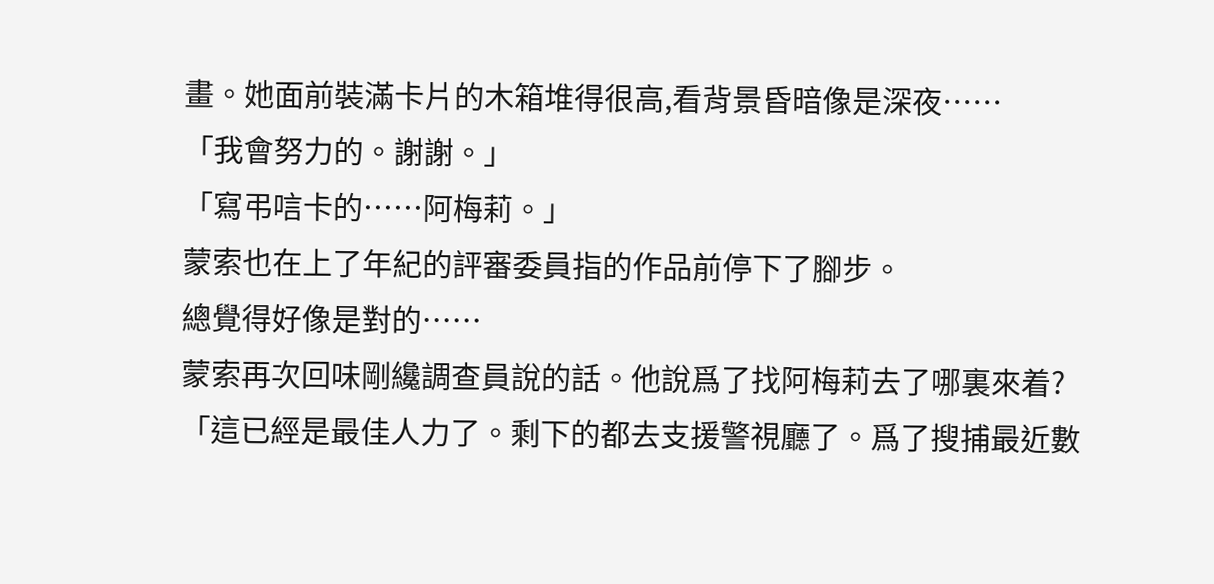畫。她面前裝滿卡片的木箱堆得很高,看背景昏暗像是深夜……
「我會努力的。謝謝。」
「寫弔唁卡的……阿梅莉。」
蒙索也在上了年紀的評審委員指的作品前停下了腳步。
總覺得好像是對的……
蒙索再次回味剛纔調查員說的話。他說爲了找阿梅莉去了哪裏來着?
「這已經是最佳人力了。剩下的都去支援警視廳了。爲了搜捕最近數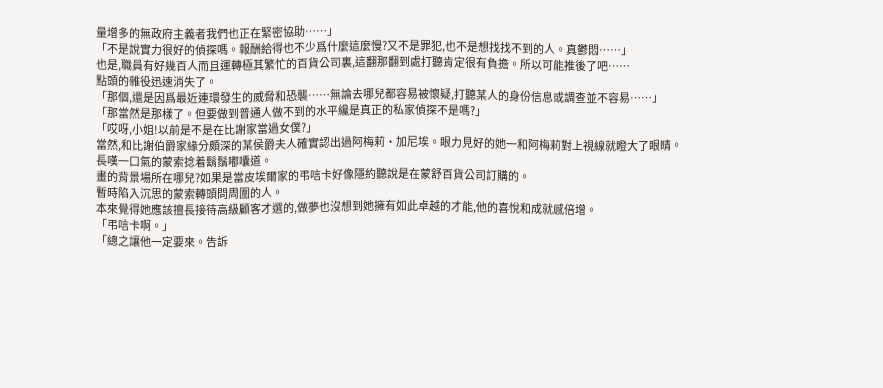量增多的無政府主義者我們也正在緊密協助……」
「不是說實力很好的偵探嗎。報酬給得也不少爲什麼這麼慢?又不是罪犯,也不是想找找不到的人。真鬱悶……」
也是,職員有好幾百人而且運轉極其繁忙的百貨公司裏,這翻那翻到處打聽肯定很有負擔。所以可能推後了吧……
點頭的雜役迅速消失了。
「那個,還是因爲最近連環發生的威脅和恐襲……無論去哪兒都容易被懷疑,打聽某人的身份信息或調查並不容易……」
「那當然是那樣了。但要做到普通人做不到的水平纔是真正的私家偵探不是嗎?」
「哎呀,小姐!以前是不是在比謝家當過女僕?」
當然,和比謝伯爵家緣分頗深的某侯爵夫人確實認出過阿梅莉·加尼埃。眼力見好的她一和阿梅莉對上視線就瞪大了眼睛。
長嘆一口氣的蒙索捻着鬍鬚嘟囔道。
畫的背景場所在哪兒?如果是當皮埃爾家的弔唁卡好像隱約聽說是在蒙舒百貨公司訂購的。
暫時陷入沉思的蒙索轉頭問周圍的人。
本來覺得她應該擅長接待高級顧客才選的,做夢也沒想到她擁有如此卓越的才能,他的喜悅和成就感倍增。
「弔唁卡啊。」
「總之讓他一定要來。告訴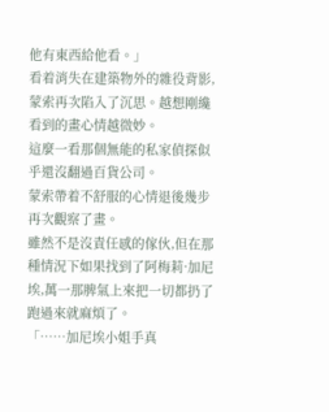他有東西給他看。」
看着消失在建築物外的雜役背影,蒙索再次陷入了沉思。越想剛纔看到的畫心情越微妙。
這麼一看那個無能的私家偵探似乎還沒翻過百貨公司。
蒙索帶着不舒服的心情退後幾步再次觀察了畫。
雖然不是沒責任感的傢伙,但在那種情況下如果找到了阿梅莉·加尼埃,萬一那脾氣上來把一切都扔了跑過來就麻煩了。
「……加尼埃小姐手真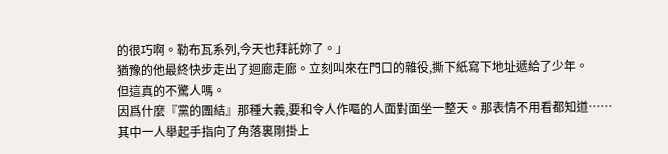的很巧啊。勒布瓦系列,今天也拜託妳了。」
猶豫的他最終快步走出了迴廊走廊。立刻叫來在門口的雜役,撕下紙寫下地址遞給了少年。
但這真的不驚人嗎。
因爲什麼『黨的團結』那種大義,要和令人作嘔的人面對面坐一整天。那表情不用看都知道……
其中一人舉起手指向了角落裏剛掛上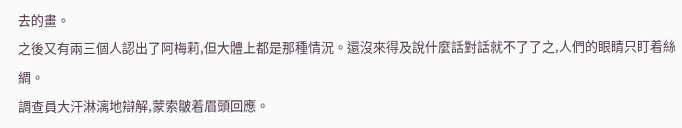去的畫。
之後又有兩三個人認出了阿梅莉,但大體上都是那種情況。還沒來得及說什麼話對話就不了了之,人們的眼睛只盯着絲綢。
調查員大汗淋漓地辯解,蒙索皺着眉頭回應。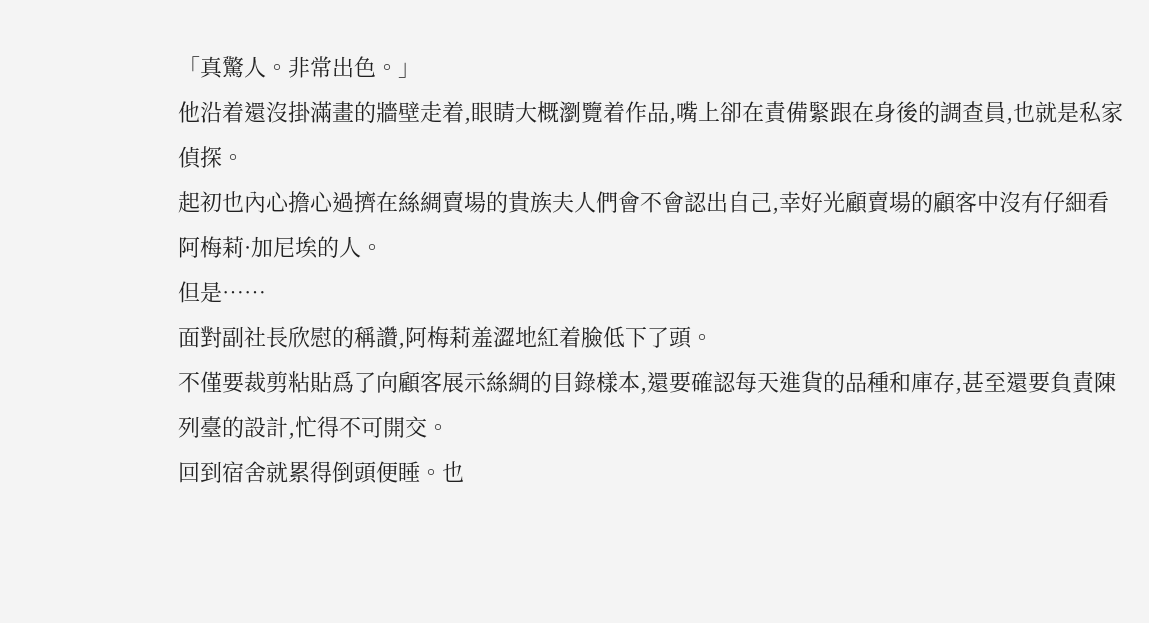「真驚人。非常出色。」
他沿着還沒掛滿畫的牆壁走着,眼睛大概瀏覽着作品,嘴上卻在責備緊跟在身後的調查員,也就是私家偵探。
起初也內心擔心過擠在絲綢賣場的貴族夫人們會不會認出自己,幸好光顧賣場的顧客中沒有仔細看阿梅莉·加尼埃的人。
但是……
面對副社長欣慰的稱讚,阿梅莉羞澀地紅着臉低下了頭。
不僅要裁剪粘貼爲了向顧客展示絲綢的目錄樣本,還要確認每天進貨的品種和庫存,甚至還要負責陳列臺的設計,忙得不可開交。
回到宿舍就累得倒頭便睡。也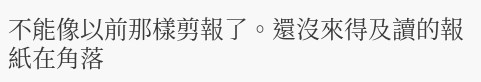不能像以前那樣剪報了。還沒來得及讀的報紙在角落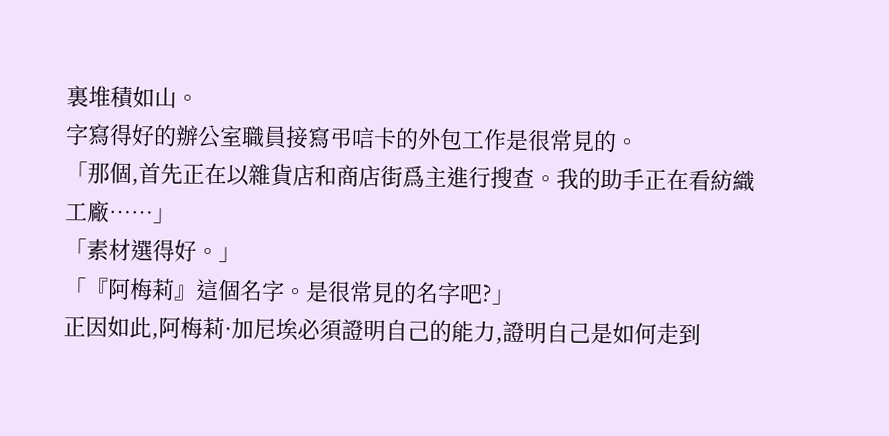裏堆積如山。
字寫得好的辦公室職員接寫弔唁卡的外包工作是很常見的。
「那個,首先正在以雜貨店和商店街爲主進行搜查。我的助手正在看紡織工廠……」
「素材選得好。」
「『阿梅莉』這個名字。是很常見的名字吧?」
正因如此,阿梅莉·加尼埃必須證明自己的能力,證明自己是如何走到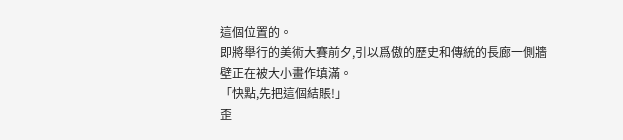這個位置的。
即將舉行的美術大賽前夕,引以爲傲的歷史和傳統的長廊一側牆壁正在被大小畫作填滿。
「快點,先把這個結賬!」
歪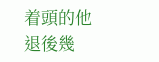着頭的他退後幾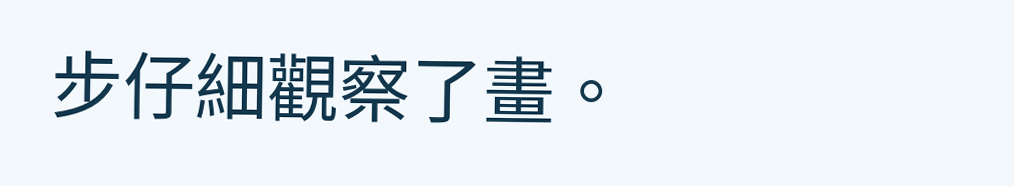步仔細觀察了畫。